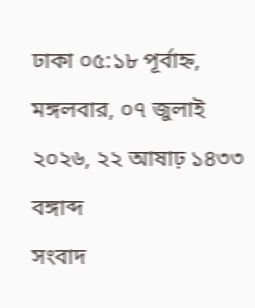ঢাকা ০৫:১৮ পূর্বাহ্ন, মঙ্গলবার, ০৭ জুলাই ২০২৬, ২২ আষাঢ় ১৪৩৩ বঙ্গাব্দ
সংবাদ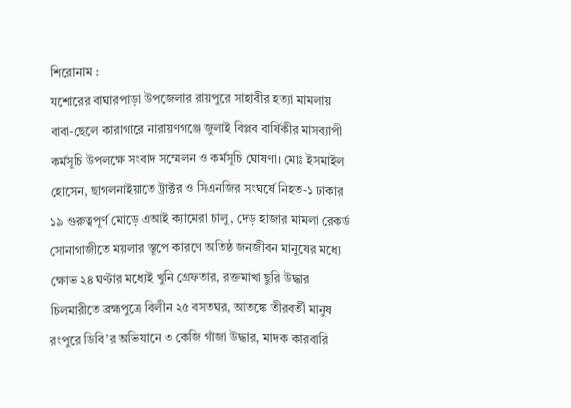শিরোনাম :
যশোরের বাঘারপাড়া উপজেলার রায়পুরে সাহাবীর হত্যা মামলায় বাবা-ছেলে কারাগারে নারায়ণগঞ্জে জুলাই বিপ্লব বার্ষিকীর মাসব্যাপী কর্মসূচি উপলক্ষে সংবাদ সম্মেলন ও কর্মসূচি ঘোষণা। মোঃ ইসমাইল হোসেন, ছাগলনাইয়াতে ট্রাক্টর ও সিএনজির সংঘর্ষে নিহত-১ ঢাকার ১৯ গুরুত্বপূর্ণ মোড়ে এআই ক্যামেরা চালু, দেড় হাজার মামলা রেকর্ড সোনাগাজীতে ময়লার স্তূপে কারণে অতিষ্ঠ জনজীবন মানুষের মধ্যে ক্ষোভ ২৪ ঘণ্টার মধ্যেই খুনি গ্রেফতার, রক্তমাখা ছুরি উদ্ধার চিলমারীতে ব্রহ্মপুত্রে বিলীন ২৫ বসতঘর, আতঙ্কে তীরবর্তী মানুষ রংপুরে ডিবি’র অভিযানে ৩ কেজি গাঁজা উদ্ধার, মাদক কারবারি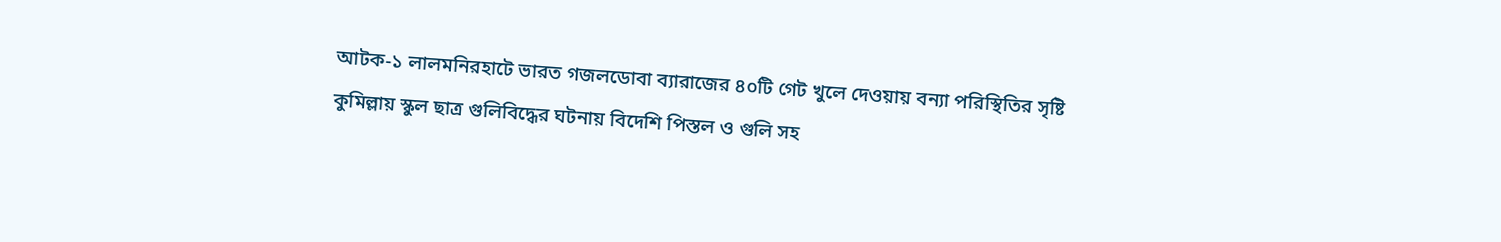আটক-১ লালমনিরহাটে ভারত গজলডোবা ব্যারাজের ৪০টি গেট খুলে দেওয়ায় বন্যা পরিস্থিতির সৃষ্টি কুমিল্লায় স্কুল ছাত্র গুলিবিদ্ধের ঘটনায় বিদেশি পিস্তল ও গুলি সহ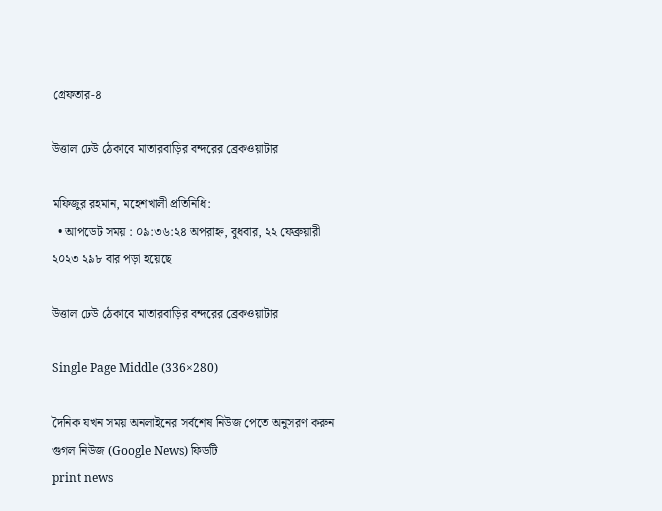গ্রেফতার-৪

উত্তাল ঢেউ ঠেকাবে মাতারবাড়ির বন্দরের ব্রেকওয়াটার

মফিজুর রহমান, মহেশখালী প্রতিনিধি:
  • আপডেট সময় : ০৯:৩৬:২৪ অপরাহ্ন, বুধবার, ২২ ফেব্রুয়ারী ২০২৩ ২৯৮ বার পড়া হয়েছে

উত্তাল ঢেউ ঠেকাবে মাতারবাড়ির বন্দরের ব্রেকওয়াটার

Single Page Middle (336×280)

দৈনিক যখন সময় অনলাইনের সর্বশেষ নিউজ পেতে অনুসরণ করুন গুগল নিউজ (Google News) ফিডটি
print news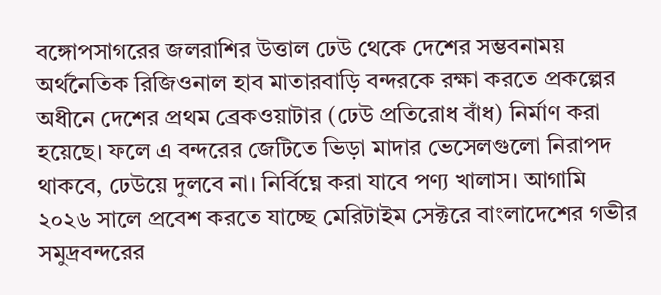বঙ্গোপসাগরের জলরাশির উত্তাল ঢেউ থেকে দেশের সম্ভবনাময় অর্থনৈতিক রিজিওনাল হাব মাতারবাড়ি বন্দরকে রক্ষা করতে প্রকল্পের অধীনে দেশের প্রথম ব্রেকওয়াটার (ঢেউ প্রতিরোধ বাঁধ) নির্মাণ করা হয়েছে। ফলে এ বন্দরের জেটিতে ভিড়া মাদার ভেসেলগুলো নিরাপদ থাকবে, ঢেউয়ে দুলবে না। নির্বিঘ্নে করা যাবে পণ্য খালাস। আগামি ২০২৬ সালে প্রবেশ করতে যাচ্ছে মেরিটাইম সেক্টরে বাংলাদেশের গভীর সমুদ্রবন্দরের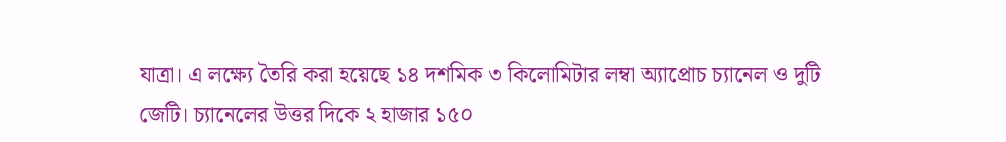যাত্রা। এ লক্ষ্যে তৈরি করা হয়েছে ১৪ দশমিক ৩ কিলোমিটার লম্বা অ্যাপ্রোচ চ্যানেল ও দুটি জেটি। চ্যানেলের উত্তর দিকে ২ হাজার ১৫০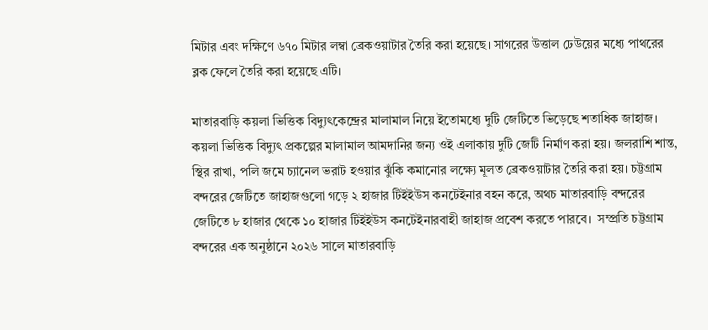মিটার এবং দক্ষিণে ৬৭০ মিটার লম্বা ব্রেকওয়াটার তৈরি করা হয়েছে। সাগরের উত্তাল ঢেউয়ের মধ্যে পাথরের ব্লক ফেলে তৈরি করা হয়েছে এটি।

মাতারবাড়ি কয়লা ভিত্তিক বিদ্যুৎকেন্দ্রের মালামাল নিয়ে ইতোমধ্যে দুটি জেটিতে ভিড়েছে শতাধিক জাহাজ। কয়লা ভিত্তিক বিদ্যুৎ প্রকল্পের মালামাল আমদানির জন্য ওই এলাকায় দুটি জেটি নির্মাণ করা হয়। জলরাশি শান্ত, স্থির রাখা, পলি জমে চ্যানেল ভরাট হওয়ার ঝুঁকি কমানোর লক্ষ্যে মূলত ব্রেকওয়াটার তৈরি করা হয়। চট্টগ্রাম বন্দরের জেটিতে জাহাজগুলো গড়ে ২ হাজার টিইইউস কনটেইনার বহন করে, অথচ মাতারবাড়ি বন্দরের জেটিতে ৮ হাজার থেকে ১০ হাজার টিইইউস কনটেইনারবাহী জাহাজ প্রবেশ করতে পারবে।  সম্প্রতি চট্টগ্রাম বন্দরের এক অনুষ্ঠানে ২০২৬ সালে মাতারবাড়ি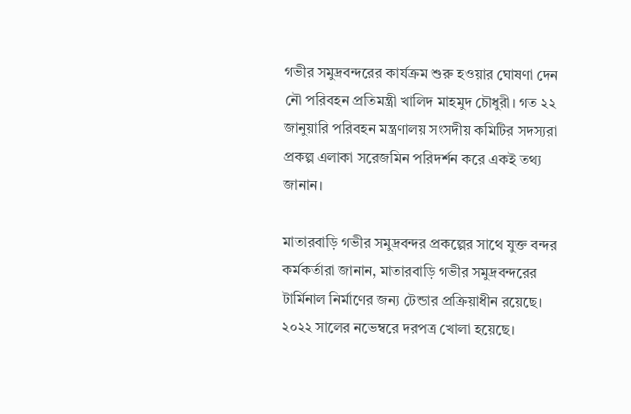গভীর সমুদ্রবন্দরের কার্যক্রম শুরু হওয়ার ঘোষণা দেন নৌ পরিবহন প্রতিমন্ত্রী খালিদ মাহমুদ চৌধুরী। গত ২২ জানুয়ারি পরিবহন মন্ত্রণালয় সংসদীয় কমিটির সদস্যরা প্রকল্প এলাকা সরেজমিন পরিদর্শন করে একই তথ্য জানান।

মাতারবাড়ি গভীর সমুদ্রবন্দর প্রকল্পের সাথে যুক্ত বন্দর কর্মকর্তারা জানান, মাতারবাড়ি গভীর সমুদ্রবন্দরের টার্মিনাল নির্মাণের জন্য টেন্ডার প্রক্রিয়াধীন রয়েছে। ২০২২ সালের নভেম্বরে দরপত্র খোলা হয়েছে।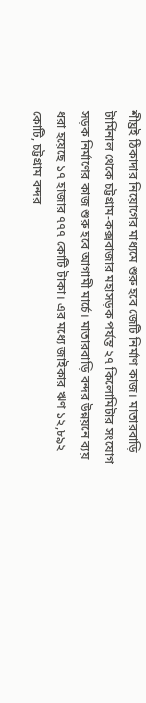শীঘ্রই ঠিকাদার নিয়োগের মাধ্যমে শুরু হবে জেটি নির্মাণ কাজ। মাতারবাড়ি টার্মিনাল থেকে চট্টগ্রাম-কক্সবাজার মহাসড়ক পর্যন্ত ২৭ কিলোমিটার সংযোগ সড়ক নির্মাণের কাজ শুরু হবে আগামী মার্চে। মাতারবাড়ি বন্দর উন্নয়নে ব্যয় ধরা হয়েছে ১৭ হাজার ৭৭৭ কোটি টাকা। এর মধ্যে জাইকার ঋণ ১২,৮৯২ কোটি, চট্টগ্রাম বন্দর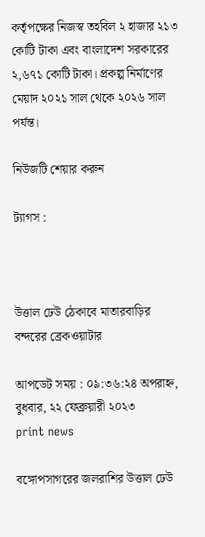কর্তৃপক্ষের নিজস্ব তহবিল ২ হাজার ২১৩ কোটি টাকা এবং বাংলাদেশ সরকারের ২,৬৭১ কোটি টাকা। প্রকল্প নির্মাণের মেয়াদ ২০২১ সাল থেকে ২০২৬ সাল পর্যন্ত।

নিউজটি শেয়ার করুন

ট্যাগস :



উত্তাল ঢেউ ঠেকাবে মাতারবাড়ির বন্দরের ব্রেকওয়াটার

আপডেট সময় : ০৯:৩৬:২৪ অপরাহ্ন, বুধবার, ২২ ফেব্রুয়ারী ২০২৩
print news

বঙ্গোপসাগরের জলরাশির উত্তাল ঢেউ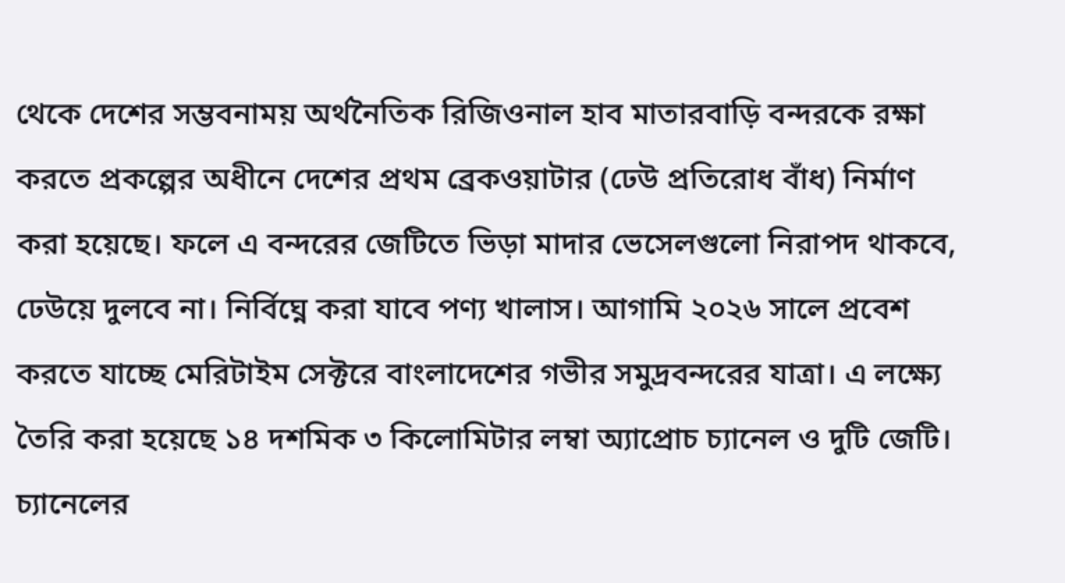থেকে দেশের সম্ভবনাময় অর্থনৈতিক রিজিওনাল হাব মাতারবাড়ি বন্দরকে রক্ষা করতে প্রকল্পের অধীনে দেশের প্রথম ব্রেকওয়াটার (ঢেউ প্রতিরোধ বাঁধ) নির্মাণ করা হয়েছে। ফলে এ বন্দরের জেটিতে ভিড়া মাদার ভেসেলগুলো নিরাপদ থাকবে, ঢেউয়ে দুলবে না। নির্বিঘ্নে করা যাবে পণ্য খালাস। আগামি ২০২৬ সালে প্রবেশ করতে যাচ্ছে মেরিটাইম সেক্টরে বাংলাদেশের গভীর সমুদ্রবন্দরের যাত্রা। এ লক্ষ্যে তৈরি করা হয়েছে ১৪ দশমিক ৩ কিলোমিটার লম্বা অ্যাপ্রোচ চ্যানেল ও দুটি জেটি। চ্যানেলের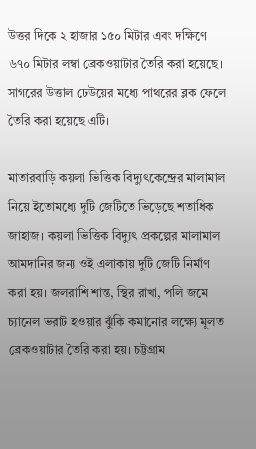উত্তর দিকে ২ হাজার ১৫০ মিটার এবং দক্ষিণে ৬৭০ মিটার লম্বা ব্রেকওয়াটার তৈরি করা হয়েছে। সাগরের উত্তাল ঢেউয়ের মধ্যে পাথরের ব্লক ফেলে তৈরি করা হয়েছে এটি।

মাতারবাড়ি কয়লা ভিত্তিক বিদ্যুৎকেন্দ্রের মালামাল নিয়ে ইতোমধ্যে দুটি জেটিতে ভিড়েছে শতাধিক জাহাজ। কয়লা ভিত্তিক বিদ্যুৎ প্রকল্পের মালামাল আমদানির জন্য ওই এলাকায় দুটি জেটি নির্মাণ করা হয়। জলরাশি শান্ত, স্থির রাখা, পলি জমে চ্যানেল ভরাট হওয়ার ঝুঁকি কমানোর লক্ষ্যে মূলত ব্রেকওয়াটার তৈরি করা হয়। চট্টগ্রাম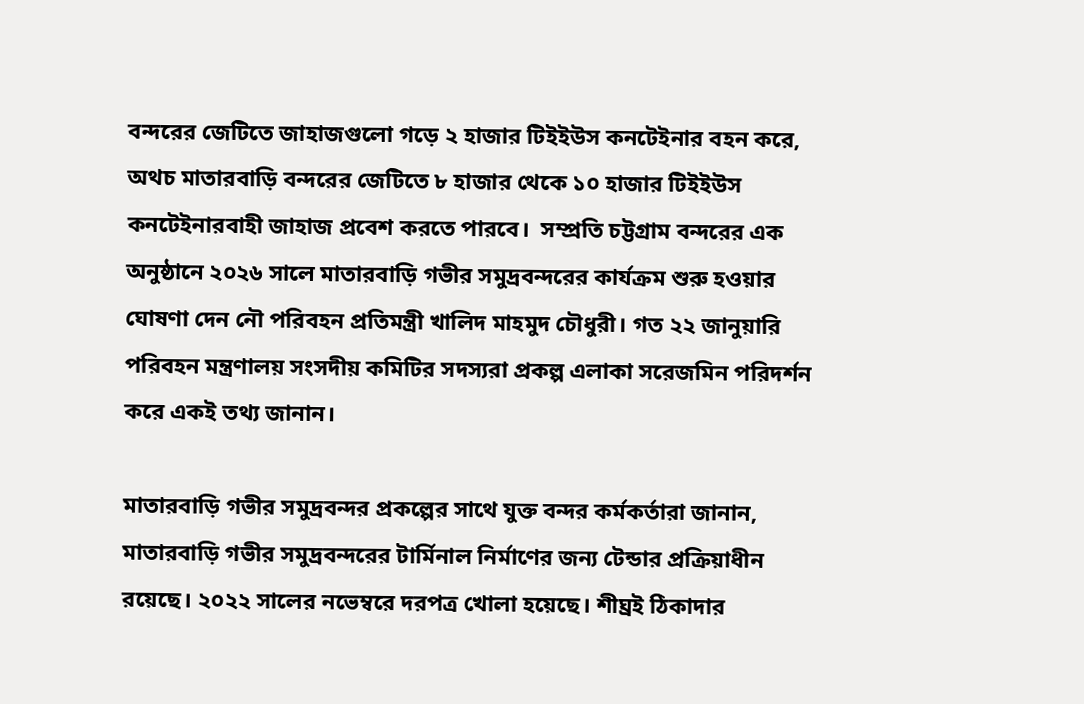বন্দরের জেটিতে জাহাজগুলো গড়ে ২ হাজার টিইইউস কনটেইনার বহন করে, অথচ মাতারবাড়ি বন্দরের জেটিতে ৮ হাজার থেকে ১০ হাজার টিইইউস কনটেইনারবাহী জাহাজ প্রবেশ করতে পারবে।  সম্প্রতি চট্টগ্রাম বন্দরের এক অনুষ্ঠানে ২০২৬ সালে মাতারবাড়ি গভীর সমুদ্রবন্দরের কার্যক্রম শুরু হওয়ার ঘোষণা দেন নৌ পরিবহন প্রতিমন্ত্রী খালিদ মাহমুদ চৌধুরী। গত ২২ জানুয়ারি পরিবহন মন্ত্রণালয় সংসদীয় কমিটির সদস্যরা প্রকল্প এলাকা সরেজমিন পরিদর্শন করে একই তথ্য জানান।

মাতারবাড়ি গভীর সমুদ্রবন্দর প্রকল্পের সাথে যুক্ত বন্দর কর্মকর্তারা জানান, মাতারবাড়ি গভীর সমুদ্রবন্দরের টার্মিনাল নির্মাণের জন্য টেন্ডার প্রক্রিয়াধীন রয়েছে। ২০২২ সালের নভেম্বরে দরপত্র খোলা হয়েছে। শীঘ্রই ঠিকাদার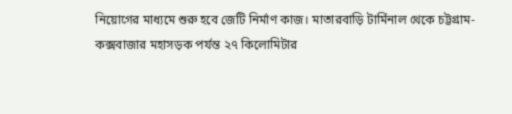নিয়োগের মাধ্যমে শুরু হবে জেটি নির্মাণ কাজ। মাতারবাড়ি টার্মিনাল থেকে চট্টগ্রাম-কক্সবাজার মহাসড়ক পর্যন্ত ২৭ কিলোমিটার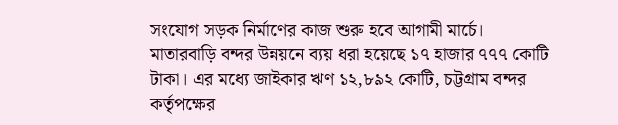সংযোগ সড়ক নির্মাণের কাজ শুরু হবে আগামী মার্চে। মাতারবাড়ি বন্দর উন্নয়নে ব্যয় ধরা হয়েছে ১৭ হাজার ৭৭৭ কোটি টাকা। এর মধ্যে জাইকার ঋণ ১২,৮৯২ কোটি, চট্টগ্রাম বন্দর কর্তৃপক্ষের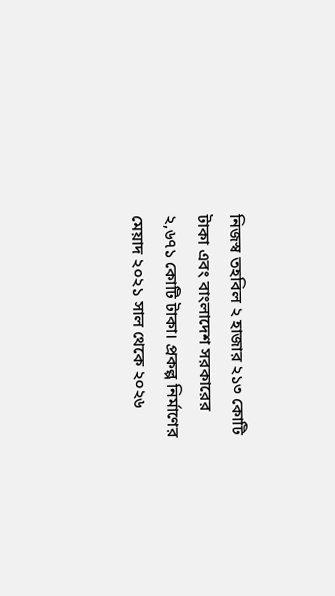নিজস্ব তহবিল ২ হাজার ২১৩ কোটি টাকা এবং বাংলাদেশ সরকারের ২,৬৭১ কোটি টাকা। প্রকল্প নির্মাণের মেয়াদ ২০২১ সাল থেকে ২০২৬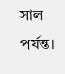সাল পর্যন্ত।